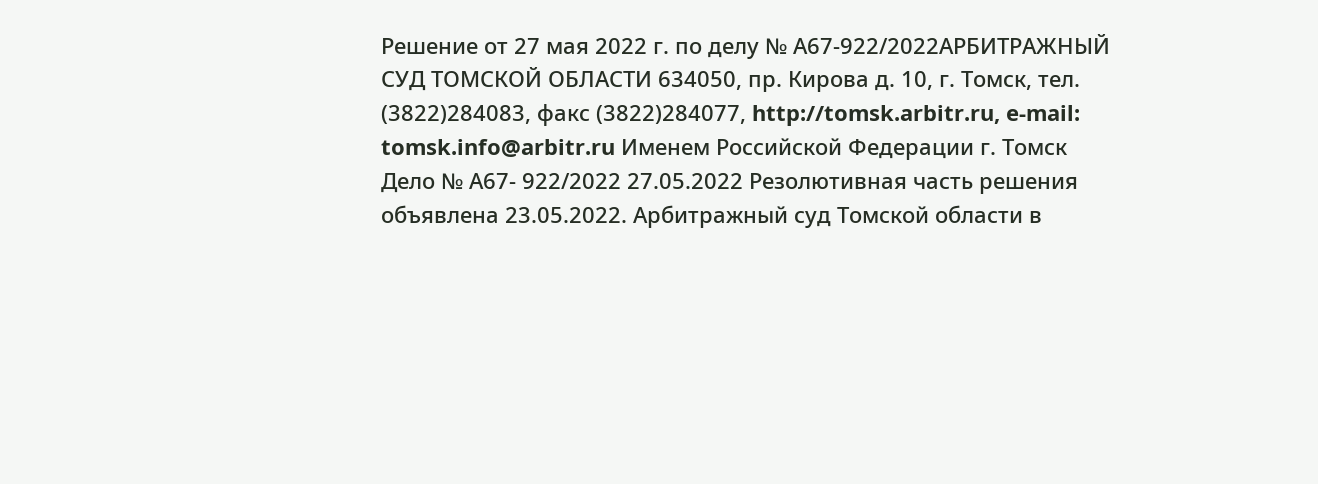Решение от 27 мая 2022 г. по делу № А67-922/2022АРБИТРАЖНЫЙ СУД ТОМСКОЙ ОБЛАСТИ 634050, пр. Кирова д. 10, г. Томск, тел. (3822)284083, факс (3822)284077, http://tomsk.arbitr.ru, e-mail: tomsk.info@arbitr.ru Именем Российской Федерации г. Томск Дело № А67- 922/2022 27.05.2022 Резолютивная часть решения объявлена 23.05.2022. Арбитражный суд Томской области в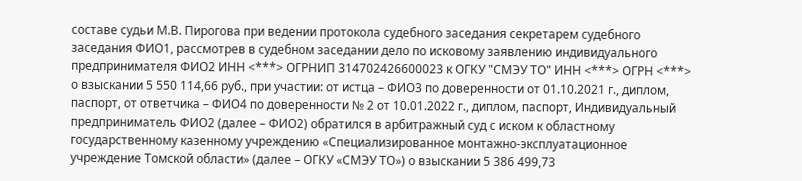составе судьи М.В. Пирогова при ведении протокола судебного заседания секретарем судебного заседания ФИО1, рассмотрев в судебном заседании дело по исковому заявлению индивидуального предпринимателя ФИО2 ИНН <***> ОГРНИП 314702426600023 к ОГКУ "СМЭУ ТО" ИНН <***> ОГРН <***> о взыскании 5 550 114,66 руб., при участии: от истца – ФИО3 по доверенности от 01.10.2021 г., диплом, паспорт, от ответчика – ФИО4 по доверенности № 2 от 10.01.2022 г., диплом, паспорт, Индивидуальный предприниматель ФИО2 (далее – ФИО2) обратился в арбитражный суд с иском к областному государственному казенному учреждению «Специализированное монтажно-эксплуатационное учреждение Томской области» (далее – ОГКУ «СМЭУ ТО») о взыскании 5 386 499,73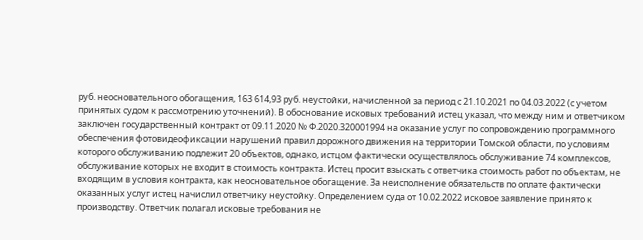руб. неосновательного обогащения, 163 614,93 руб. неустойки, начисленной за период с 21.10.2021 по 04.03.2022 (с учетом принятых судом к рассмотрению уточнений). В обоснование исковых требований истец указал, что между ним и ответчиком заключен государственный контракт от 09.11.2020 № Ф.2020.320001994 на оказание услуг по сопровождению программного обеспечения фотовидеофиксации нарушений правил дорожного движения на территории Томской области, по условиям которого обслуживанию подлежит 20 объектов, однако, истцом фактически осуществлялось обслуживание 74 комплексов, обслуживание которых не входит в стоимость контракта. Истец просит взыскать с ответчика стоимость работ по объектам, не входящим в условия контракта, как неосновательное обогащение. За неисполнение обязательств по оплате фактически оказанных услуг истец начислил ответчику неустойку. Определением суда от 10.02.2022 исковое заявление принято к производству. Ответчик полагал исковые требования не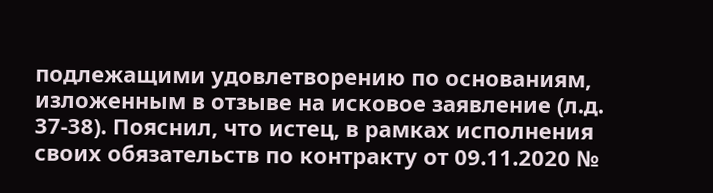подлежащими удовлетворению по основаниям, изложенным в отзыве на исковое заявление (л.д. 37-38). Пояснил, что истец, в рамках исполнения своих обязательств по контракту от 09.11.2020 №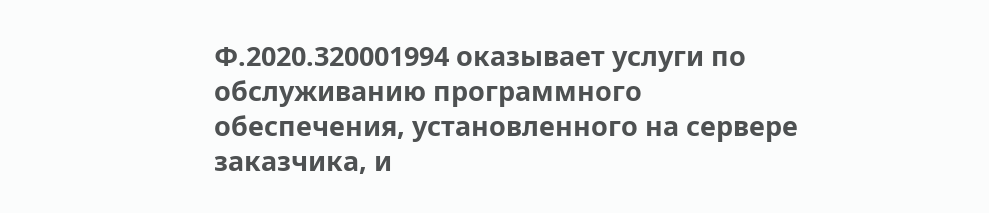Ф.2020.320001994 оказывает услуги по обслуживанию программного обеспечения, установленного на сервере заказчика, и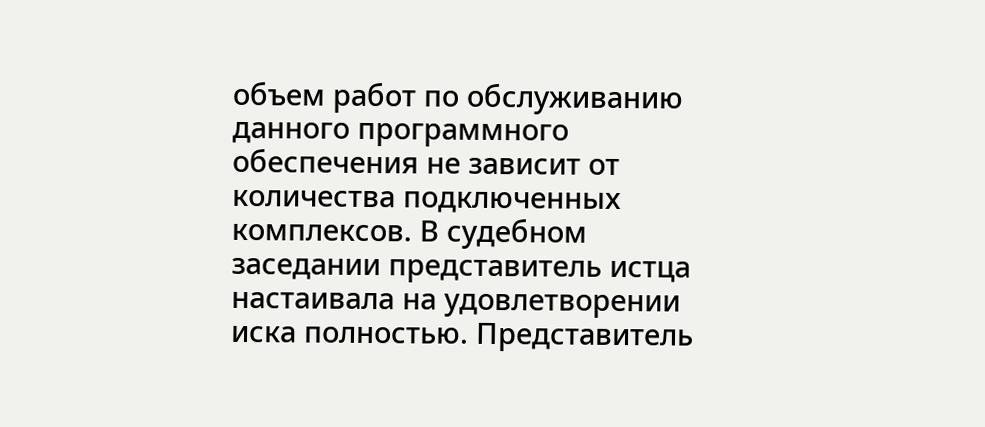объем работ по обслуживанию данного программного обеспечения не зависит от количества подключенных комплексов. В судебном заседании представитель истца настаивала на удовлетворении иска полностью. Представитель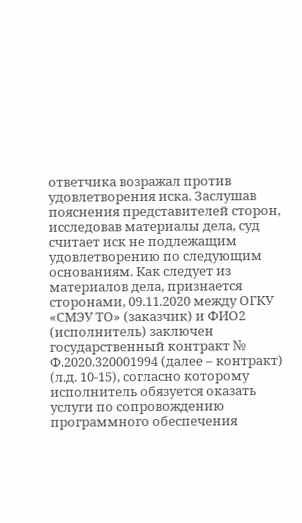ответчика возражал против удовлетворения иска. Заслушав пояснения представителей сторон, исследовав материалы дела, суд считает иск не подлежащим удовлетворению по следующим основаниям. Как следует из материалов дела, признается сторонами, 09.11.2020 между ОГКУ «СМЭУ ТО» (заказчик) и ФИО2 (исполнитель) заключен государственный контракт № Ф.2020.320001994 (далее – контракт) (л.д. 10-15), согласно которому исполнитель обязуется оказать услуги по сопровождению программного обеспечения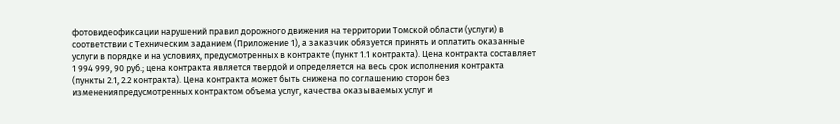фотовидеофиксации нарушений правил дорожного движения на территории Томской области (услуги) в соответствии с Техническим заданием (Приложение 1), а заказчик обязуется принять и оплатить оказанные услуги в порядке и на условиях, предусмотренных в контракте (пункт 1.1 контракта). Цена контракта составляет 1 994 999, 90 руб.; цена контракта является твердой и определяется на весь срок исполнения контракта (пункты 2.1, 2.2 контракта). Цена контракта может быть снижена по соглашению сторон без измененияпредусмотренных контрактом объема услуг, качества оказываемых услуг и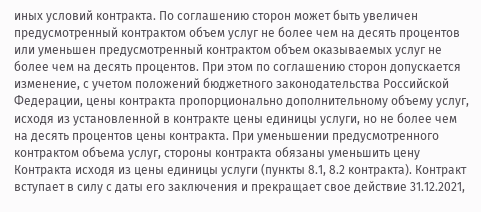иных условий контракта. По соглашению сторон может быть увеличен предусмотренный контрактом объем услуг не более чем на десять процентов или уменьшен предусмотренный контрактом объем оказываемых услуг не более чем на десять процентов. При этом по соглашению сторон допускается изменение, с учетом положений бюджетного законодательства Российской Федерации, цены контракта пропорционально дополнительному объему услуг, исходя из установленной в контракте цены единицы услуги, но не более чем на десять процентов цены контракта. При уменьшении предусмотренного контрактом объема услуг, стороны контракта обязаны уменьшить цену Контракта исходя из цены единицы услуги (пункты 8.1, 8.2 контракта). Контракт вступает в силу с даты его заключения и прекращает свое действие 31.12.2021,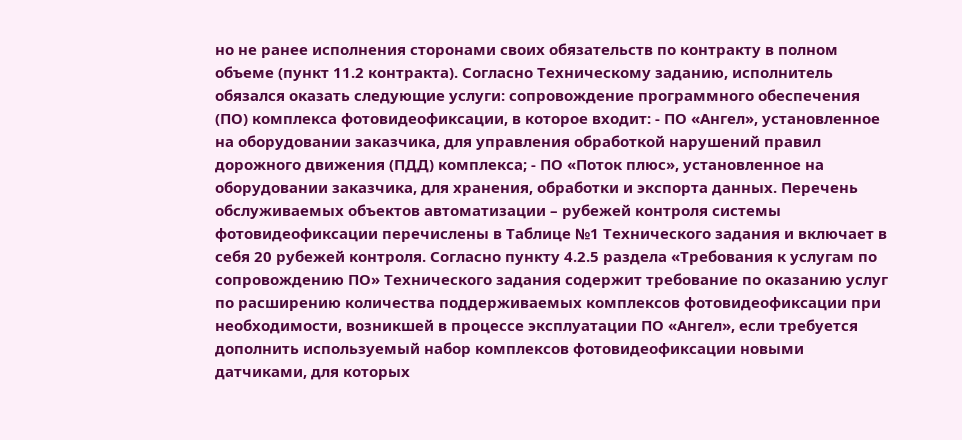но не ранее исполнения сторонами своих обязательств по контракту в полном объеме (пункт 11.2 контракта). Согласно Техническому заданию, исполнитель обязался оказать следующие услуги: сопровождение программного обеспечения (ПО) комплекса фотовидеофиксации, в которое входит: - ПО «Ангел», установленное на оборудовании заказчика, для управления обработкой нарушений правил дорожного движения (ПДД) комплекса; - ПО «Поток плюс», установленное на оборудовании заказчика, для хранения, обработки и экспорта данных. Перечень обслуживаемых объектов автоматизации – рубежей контроля системы фотовидеофиксации перечислены в Таблице №1 Технического задания и включает в себя 20 рубежей контроля. Согласно пункту 4.2.5 раздела «Требования к услугам по сопровождению ПО» Технического задания содержит требование по оказанию услуг по расширению количества поддерживаемых комплексов фотовидеофиксации при необходимости, возникшей в процессе эксплуатации ПО «Ангел», если требуется дополнить используемый набор комплексов фотовидеофиксации новыми датчиками, для которых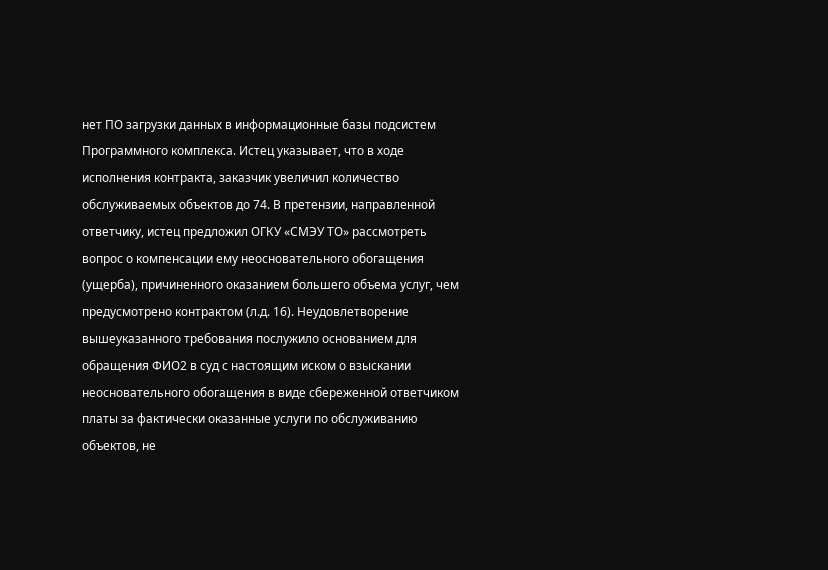нет ПО загрузки данных в информационные базы подсистем Программного комплекса. Истец указывает, что в ходе исполнения контракта, заказчик увеличил количество обслуживаемых объектов до 74. В претензии, направленной ответчику, истец предложил ОГКУ «СМЭУ ТО» рассмотреть вопрос о компенсации ему неосновательного обогащения (ущерба), причиненного оказанием большего объема услуг, чем предусмотрено контрактом (л.д. 16). Неудовлетворение вышеуказанного требования послужило основанием для обращения ФИО2 в суд с настоящим иском о взыскании неосновательного обогащения в виде сбереженной ответчиком платы за фактически оказанные услуги по обслуживанию объектов, не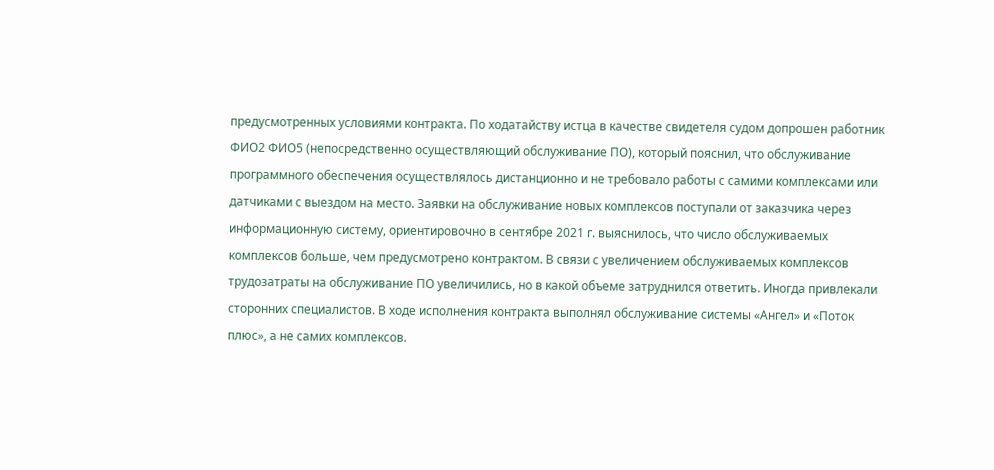предусмотренных условиями контракта. По ходатайству истца в качестве свидетеля судом допрошен работник ФИО2 ФИО5 (непосредственно осуществляющий обслуживание ПО), который пояснил, что обслуживание программного обеспечения осуществлялось дистанционно и не требовало работы с самими комплексами или датчиками с выездом на место. Заявки на обслуживание новых комплексов поступали от заказчика через информационную систему, ориентировочно в сентябре 2021 г. выяснилось, что число обслуживаемых комплексов больше, чем предусмотрено контрактом. В связи с увеличением обслуживаемых комплексов трудозатраты на обслуживание ПО увеличились, но в какой объеме затруднился ответить. Иногда привлекали сторонних специалистов. В ходе исполнения контракта выполнял обслуживание системы «Ангел» и «Поток плюс», а не самих комплексов.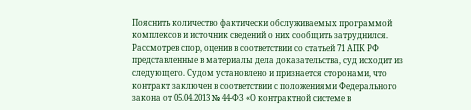Пояснить количество фактически обслуживаемых программой комплексов и источник сведений о них сообщить затруднился. Рассмотрев спор, оценив в соответствии со статьей 71 АПК РФ представленные в материалы дела доказательства, суд исходит из следующего. Судом установлено и признается сторонами, что контракт заключен в соответствии с положениями Федерального закона от 05.04.2013 № 44-ФЗ «О контрактной системе в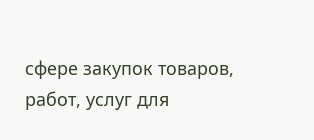сфере закупок товаров, работ, услуг для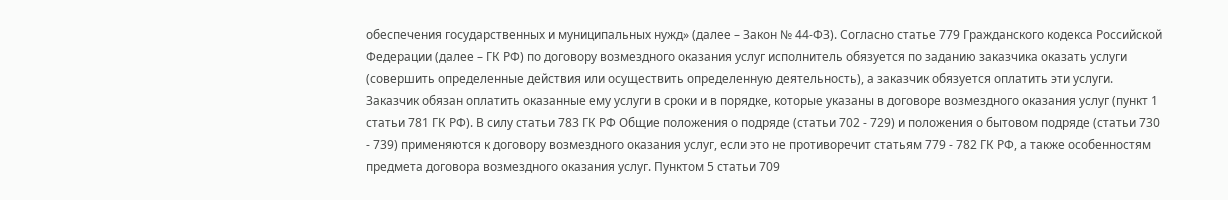обеспечения государственных и муниципальных нужд» (далее – Закон № 44-ФЗ). Согласно статье 779 Гражданского кодекса Российской Федерации (далее – ГК РФ) по договору возмездного оказания услуг исполнитель обязуется по заданию заказчика оказать услуги (совершить определенные действия или осуществить определенную деятельность), а заказчик обязуется оплатить эти услуги. Заказчик обязан оплатить оказанные ему услуги в сроки и в порядке, которые указаны в договоре возмездного оказания услуг (пункт 1 статьи 781 ГК РФ). В силу статьи 783 ГК РФ Общие положения о подряде (статьи 702 - 729) и положения о бытовом подряде (статьи 730 - 739) применяются к договору возмездного оказания услуг, если это не противоречит статьям 779 - 782 ГК РФ, а также особенностям предмета договора возмездного оказания услуг. Пунктом 5 статьи 709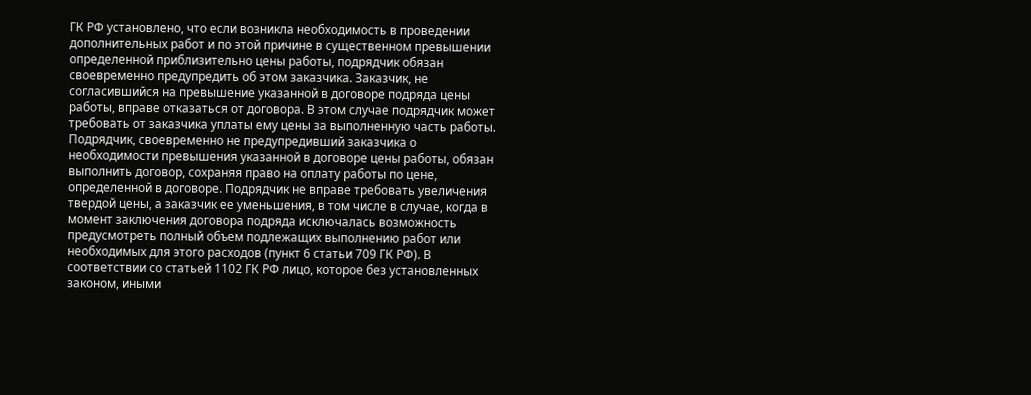ГК РФ установлено, что если возникла необходимость в проведении дополнительных работ и по этой причине в существенном превышении определенной приблизительно цены работы, подрядчик обязан своевременно предупредить об этом заказчика. Заказчик, не согласившийся на превышение указанной в договоре подряда цены работы, вправе отказаться от договора. В этом случае подрядчик может требовать от заказчика уплаты ему цены за выполненную часть работы. Подрядчик, своевременно не предупредивший заказчика о необходимости превышения указанной в договоре цены работы, обязан выполнить договор, сохраняя право на оплату работы по цене, определенной в договоре. Подрядчик не вправе требовать увеличения твердой цены, а заказчик ее уменьшения, в том числе в случае, когда в момент заключения договора подряда исключалась возможность предусмотреть полный объем подлежащих выполнению работ или необходимых для этого расходов (пункт 6 статьи 709 ГК РФ). В соответствии со статьей 1102 ГК РФ лицо, которое без установленных законом, иными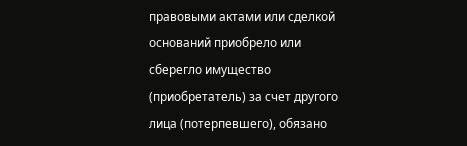правовыми актами или сделкой оснований приобрело или сберегло имущество (приобретатель) за счет другого лица (потерпевшего), обязано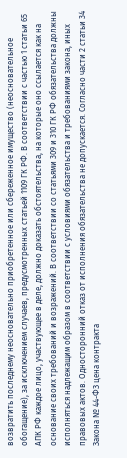возвратить последнему неосновательно приобретенное или сбереженное имущество (неосновательное обогащение), за исключением случаев, предусмотренных статьей 1109 ГК РФ. В соответствии с частью 1 статьи 65 АПК РФ каждое лицо, участвующее в деле, должно доказать обстоятельства, на которые оно ссылается как на основание своих требований и возражений. В соответствии со статьями 309 и 310 ГК РФ обязательства должны исполняться надлежащим образом в соответствии с условиями обязательства и требованиями закона, иных правовых актов. Односторонний отказ от исполнения обязательства не допускается. Согласно части 2 статьи 34 Закона № 44-ФЗ цена контракта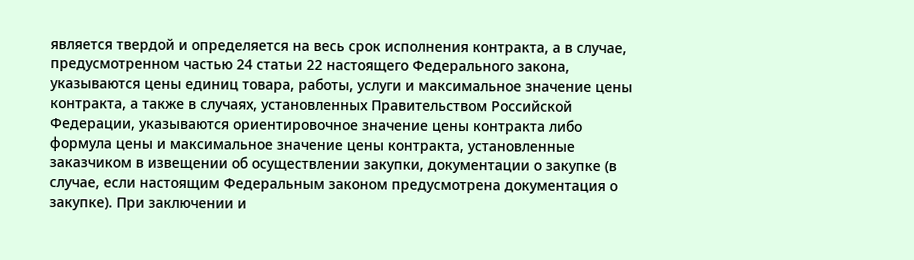является твердой и определяется на весь срок исполнения контракта, а в случае, предусмотренном частью 24 статьи 22 настоящего Федерального закона, указываются цены единиц товара, работы, услуги и максимальное значение цены контракта, а также в случаях, установленных Правительством Российской Федерации, указываются ориентировочное значение цены контракта либо формула цены и максимальное значение цены контракта, установленные заказчиком в извещении об осуществлении закупки, документации о закупке (в случае, если настоящим Федеральным законом предусмотрена документация о закупке). При заключении и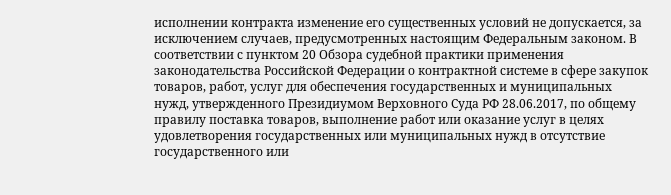исполнении контракта изменение его существенных условий не допускается, за исключением случаев, предусмотренных настоящим Федеральным законом. В соответствии с пунктом 20 Обзора судебной практики применения законодательства Российской Федерации о контрактной системе в сфере закупок товаров, работ, услуг для обеспечения государственных и муниципальных нужд, утвержденного Президиумом Верховного Суда РФ 28.06.2017, по общему правилу поставка товаров, выполнение работ или оказание услуг в целях удовлетворения государственных или муниципальных нужд в отсутствие государственного или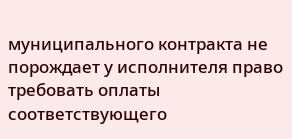муниципального контракта не порождает у исполнителя право требовать оплаты соответствующего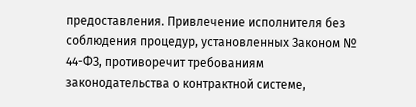предоставления. Привлечение исполнителя без соблюдения процедур, установленных Законом № 44-ФЗ, противоречит требованиям законодательства о контрактной системе,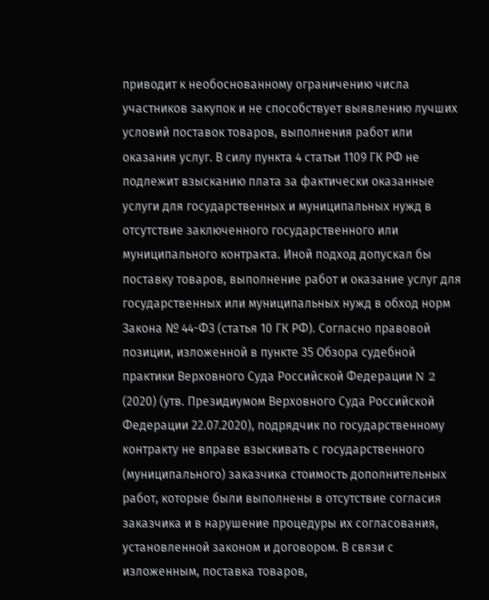приводит к необоснованному ограничению числа участников закупок и не способствует выявлению лучших условий поставок товаров, выполнения работ или оказания услуг. В силу пункта 4 статьи 1109 ГК РФ не подлежит взысканию плата за фактически оказанные услуги для государственных и муниципальных нужд в отсутствие заключенного государственного или муниципального контракта. Иной подход допускал бы поставку товаров, выполнение работ и оказание услуг для государственных или муниципальных нужд в обход норм Закона № 44-ФЗ (статья 10 ГК РФ). Согласно правовой позиции, изложенной в пункте 35 Обзора судебной практики Верховного Суда Российской Федерации N 2 (2020) (утв. Президиумом Верховного Суда Российской Федерации 22.07.2020), подрядчик по государственному контракту не вправе взыскивать с государственного (муниципального) заказчика стоимость дополнительных работ, которые были выполнены в отсутствие согласия заказчика и в нарушение процедуры их согласования, установленной законом и договором. В связи с изложенным, поставка товаров,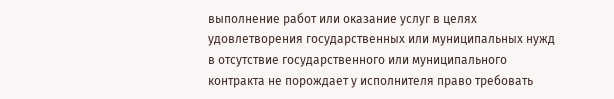выполнение работ или оказание услуг в целях удовлетворения государственных или муниципальных нужд в отсутствие государственного или муниципального контракта не порождает у исполнителя право требовать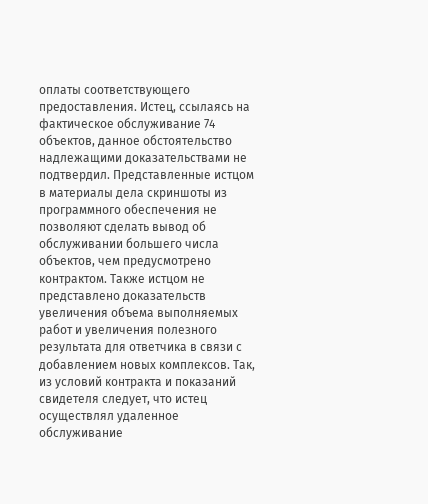оплаты соответствующего предоставления. Истец, ссылаясь на фактическое обслуживание 74 объектов, данное обстоятельство надлежащими доказательствами не подтвердил. Представленные истцом в материалы дела скриншоты из программного обеспечения не позволяют сделать вывод об обслуживании большего числа объектов, чем предусмотрено контрактом. Также истцом не представлено доказательств увеличения объема выполняемых работ и увеличения полезного результата для ответчика в связи с добавлением новых комплексов. Так, из условий контракта и показаний свидетеля следует, что истец осуществлял удаленное обслуживание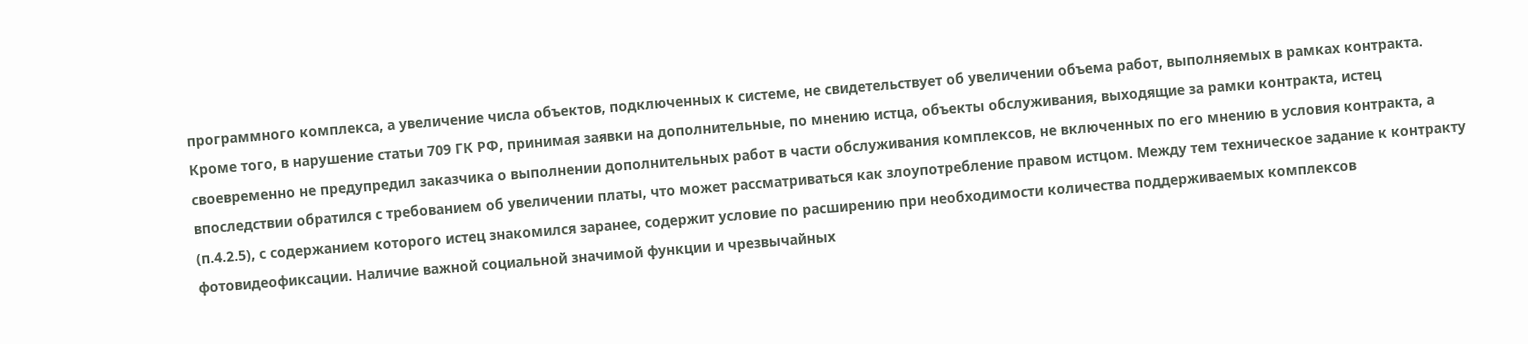программного комплекса, а увеличение числа объектов, подключенных к системе, не свидетельствует об увеличении объема работ, выполняемых в рамках контракта. Кроме того, в нарушение статьи 709 ГК РФ, принимая заявки на дополнительные, по мнению истца, объекты обслуживания, выходящие за рамки контракта, истец своевременно не предупредил заказчика о выполнении дополнительных работ в части обслуживания комплексов, не включенных по его мнению в условия контракта, а впоследствии обратился с требованием об увеличении платы, что может рассматриваться как злоупотребление правом истцом. Между тем техническое задание к контракту (п.4.2.5), с содержанием которого истец знакомился заранее, содержит условие по расширению при необходимости количества поддерживаемых комплексов фотовидеофиксации. Наличие важной социальной значимой функции и чрезвычайных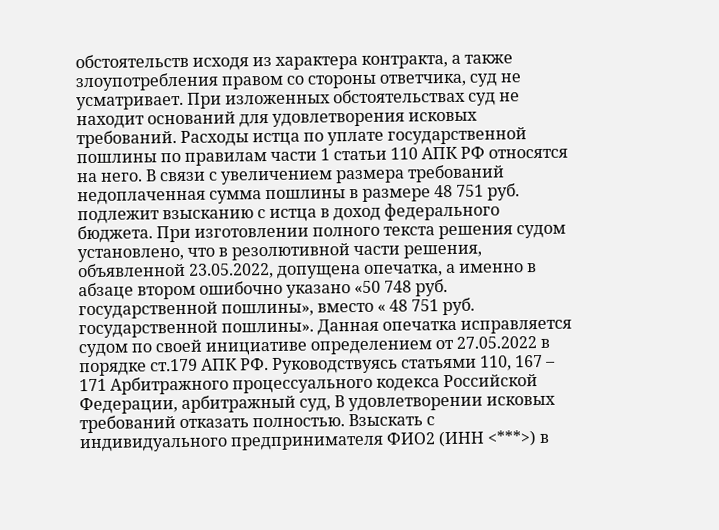обстоятельств исходя из характера контракта, а также злоупотребления правом со стороны ответчика, суд не усматривает. При изложенных обстоятельствах суд не находит оснований для удовлетворения исковых требований. Расходы истца по уплате государственной пошлины по правилам части 1 статьи 110 АПК РФ относятся на него. В связи с увеличением размера требований недоплаченная сумма пошлины в размере 48 751 руб. подлежит взысканию с истца в доход федерального бюджета. При изготовлении полного текста решения судом установлено, что в резолютивной части решения, объявленной 23.05.2022, допущена опечатка, а именно в абзаце втором ошибочно указано «50 748 руб. государственной пошлины», вместо « 48 751 руб. государственной пошлины». Данная опечатка исправляется судом по своей инициативе определением от 27.05.2022 в порядке ст.179 АПК РФ. Руководствуясь статьями 110, 167 – 171 Арбитражного процессуального кодекса Российской Федерации, арбитражный суд, В удовлетворении исковых требований отказать полностью. Взыскать с индивидуального предпринимателя ФИО2 (ИНН <***>) в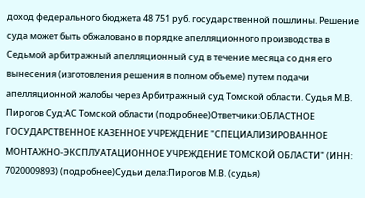доход федерального бюджета 48 751 руб. государственной пошлины. Решение суда может быть обжаловано в порядке апелляционного производства в Седьмой арбитражный апелляционный суд в течение месяца со дня его вынесения (изготовления решения в полном объеме) путем подачи апелляционной жалобы через Арбитражный суд Томской области. Судья М.В. Пирогов Суд:АС Томской области (подробнее)Ответчики:ОБЛАСТНОЕ ГОСУДАРСТВЕННОЕ КАЗЕННОЕ УЧРЕЖДЕНИЕ "СПЕЦИАЛИЗИРОВАННОЕ МОНТАЖНО-ЭКСПЛУАТАЦИОННОЕ УЧРЕЖДЕНИЕ ТОМСКОЙ ОБЛАСТИ" (ИНН: 7020009893) (подробнее)Судьи дела:Пирогов М.В. (судья)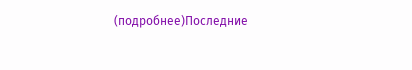(подробнее)Последние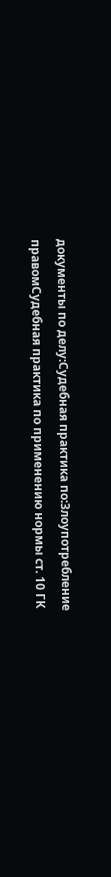документы по делу:Судебная практика по:Злоупотребление правомСудебная практика по применению нормы ст. 10 ГК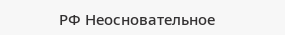РФ Неосновательное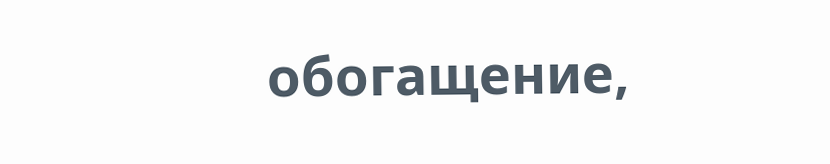обогащение,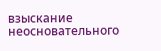взыскание неосновательного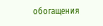обогащения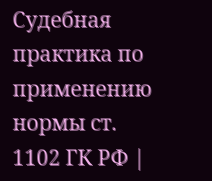Судебная практика по применению нормы ст. 1102 ГК РФ |